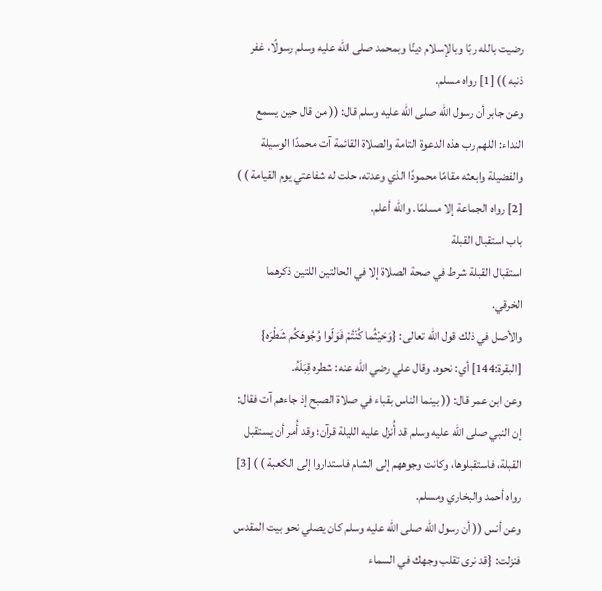رضيت بالله ربًا وبالإسلام دينًا وبمحمد صلى الله عليه وسلم رسولًا، غفر ذنبه )) [1] رواه مسلم.
وعن جابر أن رسول الله صلى الله عليه وسلم قال: (( من قال حين يسمع النداء: اللهم رب هذه الدعوة التامة والصلاة القائمة آت محمدًا الوسيلة والفضيلة وابعثه مقامًا محمودًا الذي وعدته، حلت له شفاعتي يوم القيامة ) ) [2] رواه الجماعة إلا مسلمًا. والله أعلم.
باب استقبال القبلة
استقبال القبلة شرط في صحة الصلاة إلا في الحالتين اللتين ذكرهما الخرقي.
والأصل في ذلك قول الله تعالى: {وَحَيْثُما كُنْتُمْ فَوَلّوا وُجُوهَكُم شَطْرَه} [البقرة:144] أي: نحوه. وقال علي رضي الله عنه: شطره قِبَلَهُ.
وعن ابن عمر قال: (( بينما الناس بقباء في صلاة الصبح إذ جاءهم آت فقال: إن النبي صلى الله عليه وسلم قد أُنزل عليه الليلة قرآن؛ وقد أُمر أن يستقبل القبلة، فاستقبلوها، وكانت وجوههم إلى الشام فاستداروا إلى الكعبة ) ) [3] رواه أحمد والبخاري ومسلم.
وعن أنس (( أن رسول الله صلى الله عليه وسلم كان يصلي نحو بيت المقدس فنزلت: {قد نرى تقلب وجهك في السماء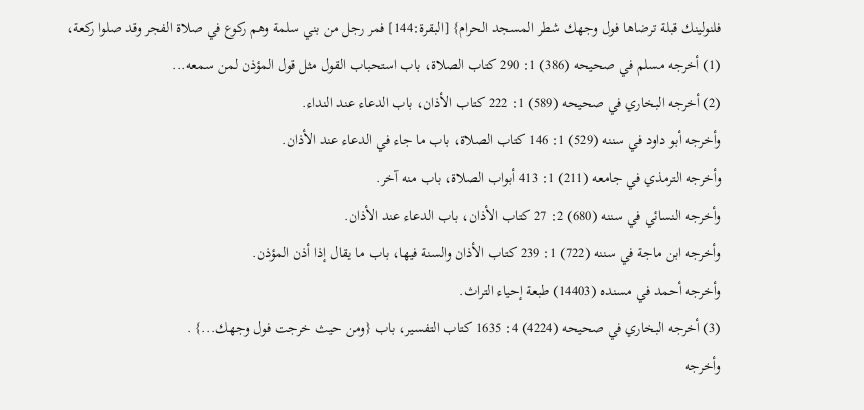فلنولينك قبلة ترضاها فول وجهك شطر المسجد الحرام} [البقرة:144] فمر رجل من بني سلمة وهم ركوع في صلاة الفجر وقد صلوا ركعة،
(1) أخرجه مسلم في صحيحه (386) 1: 290 كتاب الصلاة، باب استحباب القول مثل قول المؤذن لمن سمعه...
(2) أخرجه البخاري في صحيحه (589) 1: 222 كتاب الأذان، باب الدعاء عند النداء.
وأخرجه أبو داود في سننه (529) 1: 146 كتاب الصلاة، باب ما جاء في الدعاء عند الأذان.
وأخرجه الترمذي في جامعه (211) 1: 413 أبواب الصلاة، باب منه آخر.
وأخرجه النسائي في سننه (680) 2: 27 كتاب الأذان، باب الدعاء عند الأذان.
وأخرجه ابن ماجة في سننه (722) 1: 239 كتاب الأذان والسنة فيها، باب ما يقال إذا أذن المؤذن.
وأخرجه أحمد في مسنده (14403) طبعة إحياء التراث.
(3) أخرجه البخاري في صحيحه (4224) 4: 1635 كتاب التفسير، باب {ومن حيث خرجت فول وجهك...} .
وأخرجه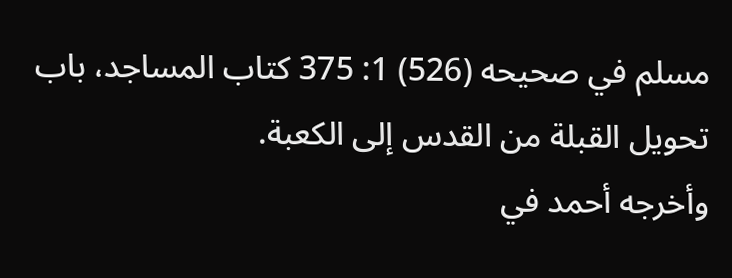مسلم في صحيحه (526) 1: 375 كتاب المساجد، باب تحويل القبلة من القدس إلى الكعبة.
وأخرجه أحمد في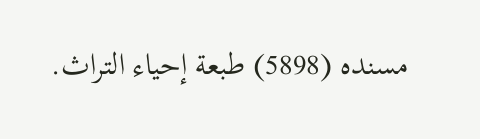مسنده (5898) طبعة إحياء التراث.